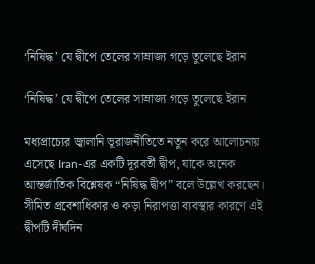‘নিষিদ্ধ’ যে দ্বীপে তেলের সাম্রাজ্য গড়ে তুলেছে ইরান

‘নিষিদ্ধ’ যে দ্বীপে তেলের সাম্রাজ্য গড়ে তুলেছে ইরান

মধ্যপ্রাচ্যের জ্বালানি ভূরাজনীতিতে নতুন করে আলোচনায় এসেছে Iran-এর একটি দূরবর্তী দ্বীপ, যাকে অনেক আন্তর্জাতিক বিশ্লেষক “নিষিদ্ধ দ্বীপ” বলে উল্লেখ করছেন। সীমিত প্রবেশাধিকার ও কড়া নিরাপত্তা ব্যবস্থার কারণে এই দ্বীপটি দীর্ঘদিন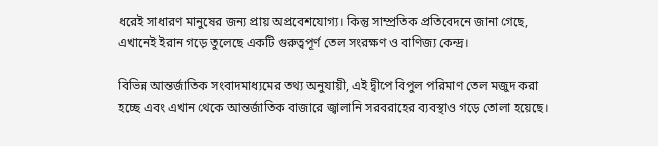ধরেই সাধারণ মানুষের জন্য প্রায় অপ্রবেশযোগ্য। কিন্তু সাম্প্রতিক প্রতিবেদনে জানা গেছে, এখানেই ইরান গড়ে তুলেছে একটি গুরুত্বপূর্ণ তেল সংরক্ষণ ও বাণিজ্য কেন্দ্র।

বিভিন্ন আন্তর্জাতিক সংবাদমাধ্যমের তথ্য অনুযায়ী, এই দ্বীপে বিপুল পরিমাণ তেল মজুদ করা হচ্ছে এবং এখান থেকে আন্তর্জাতিক বাজারে জ্বালানি সরবরাহের ব্যবস্থাও গড়ে তোলা হয়েছে।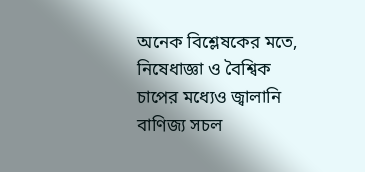অনেক বিশ্লেষকের মতে, নিষেধাজ্ঞা ও বৈশ্বিক চাপের মধ্যেও জ্বালানি বাণিজ্য সচল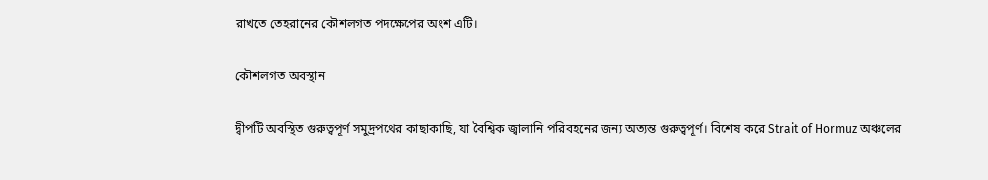রাখতে তেহরানের কৌশলগত পদক্ষেপের অংশ এটি।

কৌশলগত অবস্থান

দ্বীপটি অবস্থিত গুরুত্বপূর্ণ সমুদ্রপথের কাছাকাছি, যা বৈশ্বিক জ্বালানি পরিবহনের জন্য অত্যন্ত গুরুত্বপূর্ণ। বিশেষ করে Strait of Hormuz অঞ্চলের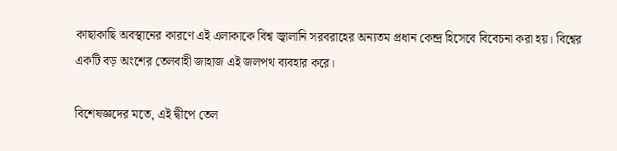কাছাকাছি অবস্থানের কারণে এই এলাকাকে বিশ্ব জ্বালানি সরবরাহের অন্যতম প্রধান কেন্দ্র হিসেবে বিবেচনা করা হয়। বিশ্বের একটি বড় অংশের তেলবাহী জাহাজ এই জলপথ ব্যবহার করে।

বিশেষজ্ঞদের মতে, এই দ্বীপে তেল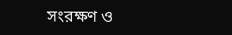সংরক্ষণ ও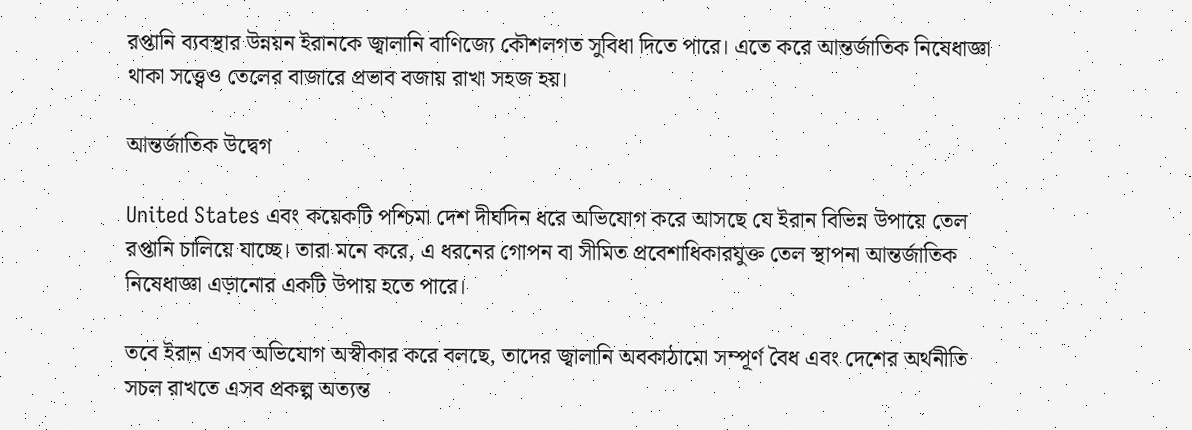রপ্তানি ব্যবস্থার উন্নয়ন ইরানকে জ্বালানি বাণিজ্যে কৌশলগত সুবিধা দিতে পারে। এতে করে আন্তর্জাতিক নিষেধাজ্ঞা থাকা সত্ত্বেও তেলের বাজারে প্রভাব বজায় রাখা সহজ হয়।

আন্তর্জাতিক উদ্বেগ

United States এবং কয়েকটি পশ্চিমা দেশ দীর্ঘদিন ধরে অভিযোগ করে আসছে যে ইরান বিভিন্ন উপায়ে তেল রপ্তানি চালিয়ে যাচ্ছে। তারা মনে করে, এ ধরনের গোপন বা সীমিত প্রবেশাধিকারযুক্ত তেল স্থাপনা আন্তর্জাতিক নিষেধাজ্ঞা এড়ানোর একটি উপায় হতে পারে।

তবে ইরান এসব অভিযোগ অস্বীকার করে বলছে, তাদের জ্বালানি অবকাঠামো সম্পূর্ণ বৈধ এবং দেশের অর্থনীতি সচল রাখতে এসব প্রকল্প অত্যন্ত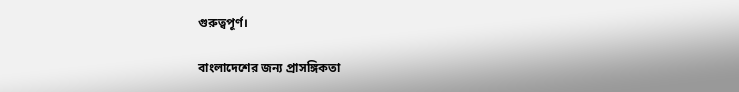গুরুত্বপূর্ণ।

বাংলাদেশের জন্য প্রাসঙ্গিকতা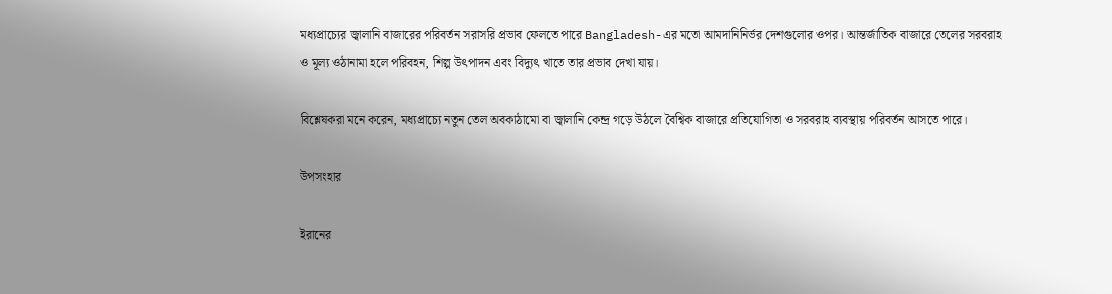মধ্যপ্রাচ্যের জ্বালানি বাজারের পরিবর্তন সরাসরি প্রভাব ফেলতে পারে Bangladesh-এর মতো আমদানিনির্ভর দেশগুলোর ওপর। আন্তর্জাতিক বাজারে তেলের সরবরাহ ও মূল্য ওঠানামা হলে পরিবহন, শিল্প উৎপাদন এবং বিদ্যুৎ খাতে তার প্রভাব দেখা যায়।

বিশ্লেষকরা মনে করেন, মধ্যপ্রাচ্যে নতুন তেল অবকাঠামো বা জ্বালানি কেন্দ্র গড়ে উঠলে বৈশ্বিক বাজারে প্রতিযোগিতা ও সরবরাহ ব্যবস্থায় পরিবর্তন আসতে পারে।

উপসংহার

ইরানের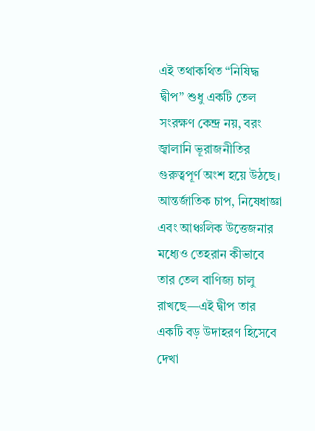এই তথাকথিত “নিষিদ্ধ দ্বীপ” শুধু একটি তেল সংরক্ষণ কেন্দ্র নয়, বরং জ্বালানি ভূরাজনীতির গুরুত্বপূর্ণ অংশ হয়ে উঠছে। আন্তর্জাতিক চাপ, নিষেধাজ্ঞা এবং আঞ্চলিক উত্তেজনার মধ্যেও তেহরান কীভাবে তার তেল বাণিজ্য চালু রাখছে—এই দ্বীপ তার একটি বড় উদাহরণ হিসেবে দেখা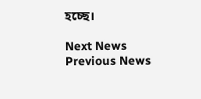হচ্ছে।

Next News Previous News